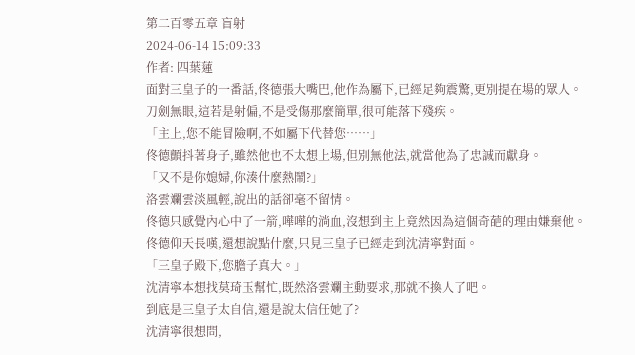第二百零五章 盲射
2024-06-14 15:09:33
作者: 四葉蓮
面對三皇子的一番話,佟德張大嘴巴,他作為屬下,已經足夠震驚,更別提在場的眾人。
刀劍無眼,這若是射偏,不是受傷那麼簡單,很可能落下殘疾。
「主上,您不能冒險啊,不如屬下代替您……」
佟德顫抖著身子,雖然他也不太想上場,但別無他法,就當他為了忠誠而獻身。
「又不是你媳婦,你湊什麼熱鬧?」
洛雲斕雲淡風輕,說出的話卻毫不留情。
佟德只感覺內心中了一箭,嘩嘩的淌血,沒想到主上竟然因為這個奇葩的理由嫌棄他。
佟德仰天長嘆,還想說點什麼,只見三皇子已經走到沈清寧對面。
「三皇子殿下,您膽子真大。」
沈清寧本想找莫琦玉幫忙,既然洛雲斕主動要求,那就不換人了吧。
到底是三皇子太自信,還是說太信任她了?
沈清寧很想問,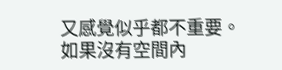又感覺似乎都不重要。
如果沒有空間內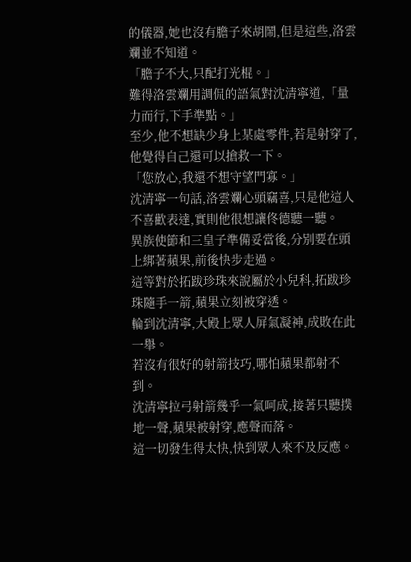的儀器,她也沒有膽子來胡鬧,但是這些,洛雲斕並不知道。
「膽子不大,只配打光棍。」
難得洛雲斕用調侃的語氣對沈清寧道,「量力而行,下手準點。」
至少,他不想缺少身上某處零件,若是射穿了,他覺得自己還可以搶救一下。
「您放心,我還不想守望門寡。」
沈清寧一句話,洛雲斕心頭竊喜,只是他這人不喜歡表達,實則他很想讓佟德聽一聽。
異族使節和三皇子準備妥當後,分別要在頭上綁著蘋果,前後快步走過。
這等對於拓跋珍珠來說屬於小兒科,拓跋珍珠隨手一箭,蘋果立刻被穿透。
輪到沈清寧,大殿上眾人屏氣凝神,成敗在此一舉。
若沒有很好的射箭技巧,哪怕蘋果都射不到。
沈清寧拉弓射箭幾乎一氣呵成,接著只聽撲地一聲,蘋果被射穿,應聲而落。
這一切發生得太快,快到眾人來不及反應。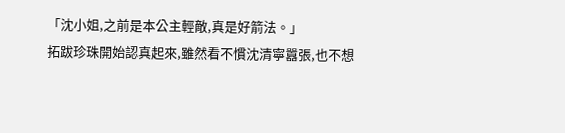「沈小姐,之前是本公主輕敵,真是好箭法。」
拓跋珍珠開始認真起來,雖然看不慣沈清寧囂張,也不想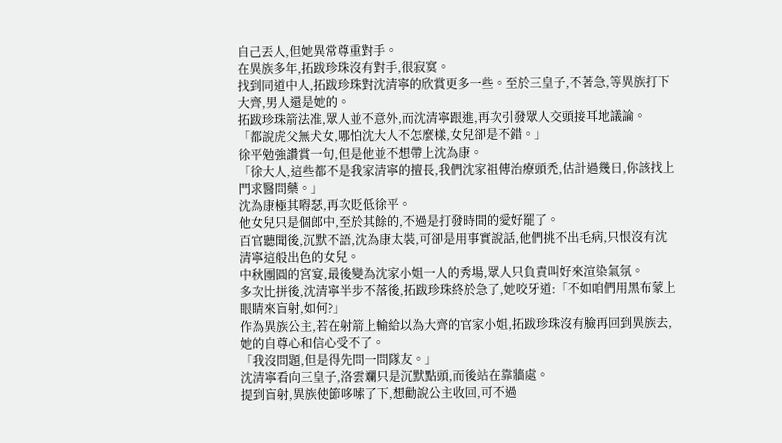自己丟人,但她異常尊重對手。
在異族多年,拓跋珍珠沒有對手,很寂寞。
找到同道中人,拓跋珍珠對沈清寧的欣賞更多一些。至於三皇子,不著急,等異族打下大齊,男人還是她的。
拓跋珍珠箭法准,眾人並不意外,而沈清寧跟進,再次引發眾人交頭接耳地議論。
「都說虎父無犬女,哪怕沈大人不怎麼樣,女兒卻是不錯。」
徐平勉強讚賞一句,但是他並不想帶上沈為康。
「徐大人,這些都不是我家清寧的擅長,我們沈家祖傳治療頭禿,估計過幾日,你該找上門求醫問藥。」
沈為康極其嘚瑟,再次貶低徐平。
他女兒只是個郎中,至於其餘的,不過是打發時間的愛好罷了。
百官聽聞後,沉默不語,沈為康太裝,可卻是用事實說話,他們挑不出毛病,只恨沒有沈清寧這般出色的女兒。
中秋團圓的宮宴,最後變為沈家小姐一人的秀場,眾人只負責叫好來渲染氣氛。
多次比拼後,沈清寧半步不落後,拓跋珍珠終於急了,她咬牙道:「不如咱們用黑布蒙上眼睛來盲射,如何?」
作為異族公主,若在射箭上輸給以為大齊的官家小姐,拓跋珍珠沒有臉再回到異族去,她的自尊心和信心受不了。
「我沒問題,但是得先問一問隊友。」
沈清寧看向三皇子,洛雲斕只是沉默點頭,而後站在靠牆處。
提到盲射,異族使節哆嗦了下,想勸說公主收回,可不過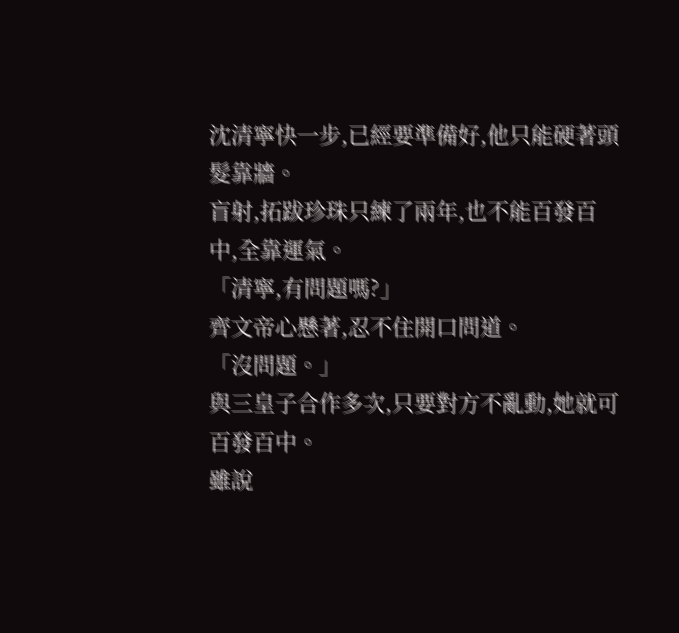沈清寧快一步,已經要準備好,他只能硬著頭髮靠牆。
盲射,拓跋珍珠只練了兩年,也不能百發百中,全靠運氣。
「清寧,有問題嗎?」
齊文帝心懸著,忍不住開口問道。
「沒問題。」
與三皇子合作多次,只要對方不亂動,她就可百發百中。
雖說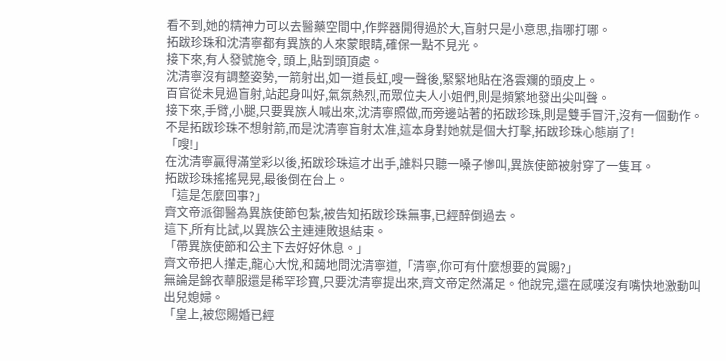看不到,她的精神力可以去醫藥空間中,作弊器開得過於大,盲射只是小意思,指哪打哪。
拓跋珍珠和沈清寧都有異族的人來蒙眼睛,確保一點不見光。
接下來,有人發號施令, 頭上,貼到頭頂處。
沈清寧沒有調整姿勢,一箭射出,如一道長虹,嗖一聲後,緊緊地貼在洛雲斕的頭皮上。
百官從未見過盲射,站起身叫好,氣氛熱烈,而眾位夫人小姐們,則是頻繁地發出尖叫聲。
接下來,手臂,小腿,只要異族人喊出來,沈清寧照做,而旁邊站著的拓跋珍珠,則是雙手冒汗,沒有一個動作。
不是拓跋珍珠不想射箭,而是沈清寧盲射太准,這本身對她就是個大打擊,拓跋珍珠心態崩了!
「嗖!」
在沈清寧贏得滿堂彩以後,拓跋珍珠這才出手,誰料只聽一嗓子慘叫,異族使節被射穿了一隻耳。
拓跋珍珠搖搖晃晃,最後倒在台上。
「這是怎麼回事?」
齊文帝派御醫為異族使節包紮,被告知拓跋珍珠無事,已經醉倒過去。
這下,所有比試,以異族公主連連敗退結束。
「帶異族使節和公主下去好好休息。」
齊文帝把人攆走,龍心大悅,和藹地問沈清寧道,「清寧,你可有什麼想要的賞賜?」
無論是錦衣華服還是稀罕珍寶,只要沈清寧提出來,齊文帝定然滿足。他說完,還在感嘆沒有嘴快地激動叫出兒媳婦。
「皇上,被您賜婚已經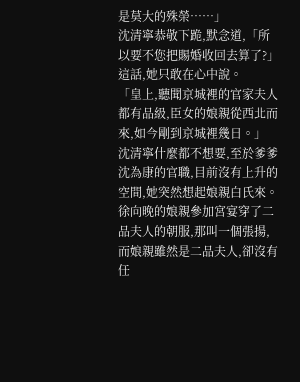是莫大的殊榮……」
沈清寧恭敬下跪,默念道,「所以要不您把賜婚收回去算了?」
這話,她只敢在心中說。
「皇上,聽聞京城裡的官家夫人都有品級,臣女的娘親從西北而來,如今剛到京城裡幾日。」
沈清寧什麼都不想要,至於爹爹沈為康的官職,目前沒有上升的空間,她突然想起娘親白氏來。
徐向晚的娘親參加宮宴穿了二品夫人的朝服,那叫一個張揚,而娘親雖然是二品夫人,卻沒有任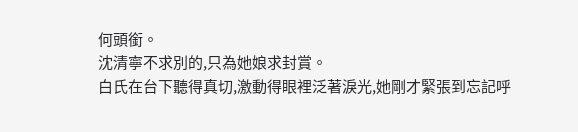何頭銜。
沈清寧不求別的,只為她娘求封賞。
白氏在台下聽得真切,激動得眼裡泛著淚光,她剛才緊張到忘記呼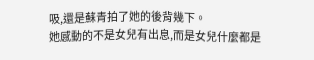吸,還是蘇青拍了她的後背幾下。
她感動的不是女兒有出息,而是女兒什麼都是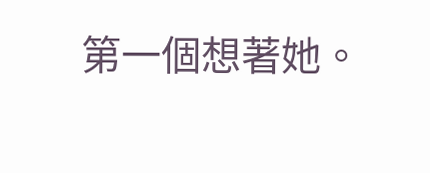第一個想著她。